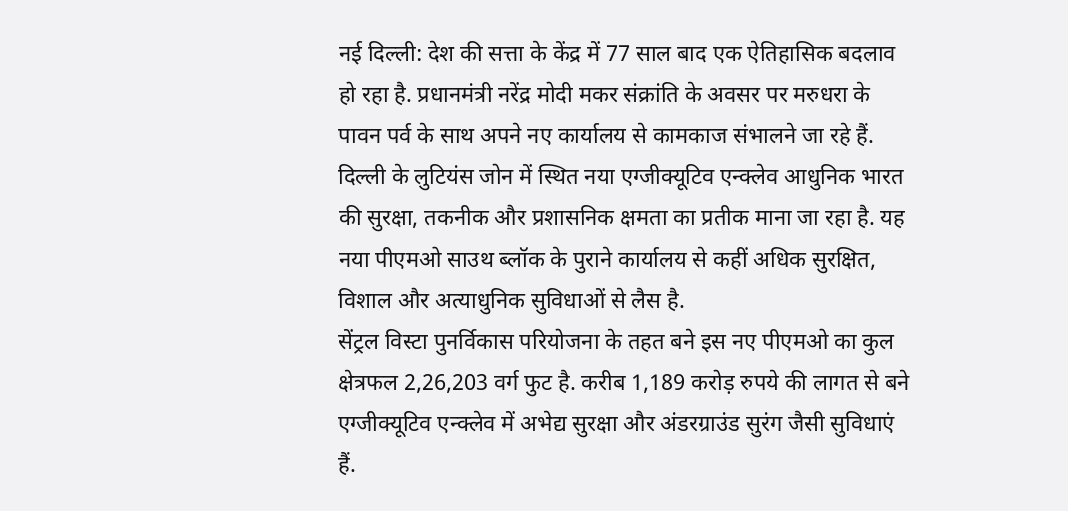नई दिल्ली: देश की सत्ता के केंद्र में 77 साल बाद एक ऐतिहासिक बदलाव हो रहा है. प्रधानमंत्री नरेंद्र मोदी मकर संक्रांति के अवसर पर मरुधरा के पावन पर्व के साथ अपने नए कार्यालय से कामकाज संभालने जा रहे हैं. दिल्ली के लुटियंस जोन में स्थित नया एग्जीक्यूटिव एन्क्लेव आधुनिक भारत की सुरक्षा, तकनीक और प्रशासनिक क्षमता का प्रतीक माना जा रहा है. यह नया पीएमओ साउथ ब्लॉक के पुराने कार्यालय से कहीं अधिक सुरक्षित, विशाल और अत्याधुनिक सुविधाओं से लैस है.
सेंट्रल विस्टा पुनर्विकास परियोजना के तहत बने इस नए पीएमओ का कुल क्षेत्रफल 2,26,203 वर्ग फुट है. करीब 1,189 करोड़ रुपये की लागत से बने एग्जीक्यूटिव एन्क्लेव में अभेद्य सुरक्षा और अंडरग्राउंड सुरंग जैसी सुविधाएं हैं.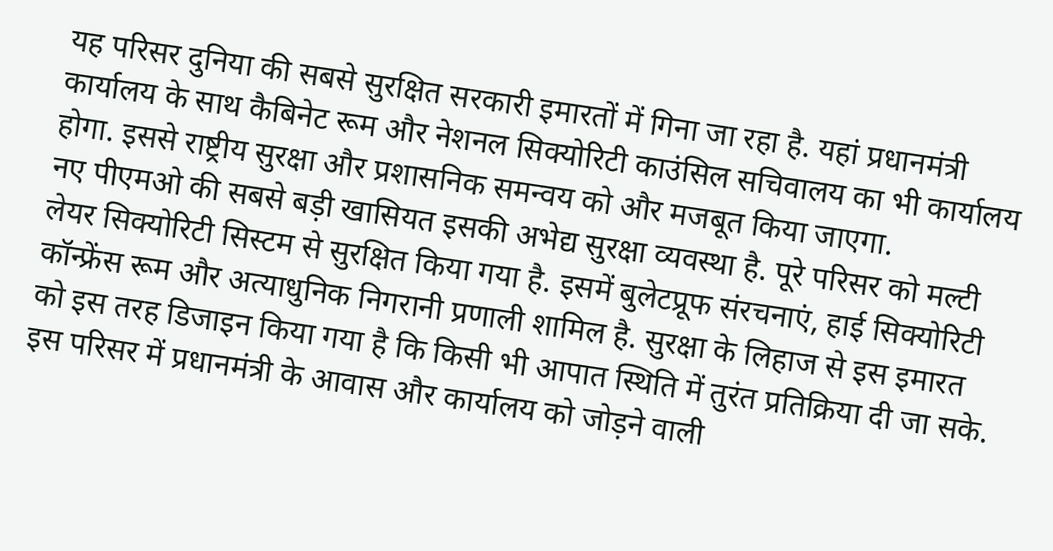यह परिसर दुनिया की सबसे सुरक्षित सरकारी इमारतों में गिना जा रहा है. यहां प्रधानमंत्री कार्यालय के साथ कैबिनेट रूम और नेशनल सिक्योरिटी काउंसिल सचिवालय का भी कार्यालय होगा. इससे राष्ट्रीय सुरक्षा और प्रशासनिक समन्वय को और मजबूत किया जाएगा.
नए पीएमओ की सबसे बड़ी खासियत इसकी अभेद्य सुरक्षा व्यवस्था है. पूरे परिसर को मल्टी लेयर सिक्योरिटी सिस्टम से सुरक्षित किया गया है. इसमें बुलेटप्रूफ संरचनाएं, हाई सिक्योरिटी कॉन्फ्रेंस रूम और अत्याधुनिक निगरानी प्रणाली शामिल है. सुरक्षा के लिहाज से इस इमारत को इस तरह डिजाइन किया गया है कि किसी भी आपात स्थिति में तुरंत प्रतिक्रिया दी जा सके.
इस परिसर में प्रधानमंत्री के आवास और कार्यालय को जोड़ने वाली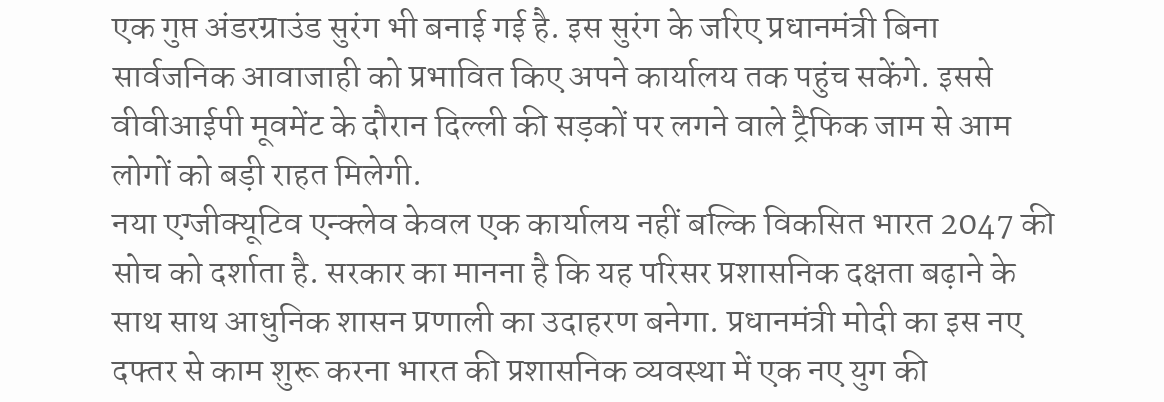एक गुप्त अंडरग्राउंड सुरंग भी बनाई गई है. इस सुरंग के जरिए प्रधानमंत्री बिना सार्वजनिक आवाजाही को प्रभावित किए अपने कार्यालय तक पहुंच सकेंगे. इससे वीवीआईपी मूवमेंट के दौरान दिल्ली की सड़कों पर लगने वाले ट्रैफिक जाम से आम लोगों को बड़ी राहत मिलेगी.
नया एग्जीक्यूटिव एन्क्लेव केवल एक कार्यालय नहीं बल्कि विकसित भारत 2047 की सोच को दर्शाता है. सरकार का मानना है कि यह परिसर प्रशासनिक दक्षता बढ़ाने के साथ साथ आधुनिक शासन प्रणाली का उदाहरण बनेगा. प्रधानमंत्री मोदी का इस नए दफ्तर से काम शुरू करना भारत की प्रशासनिक व्यवस्था में एक नए युग की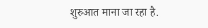शुरुआत माना जा रहा है.